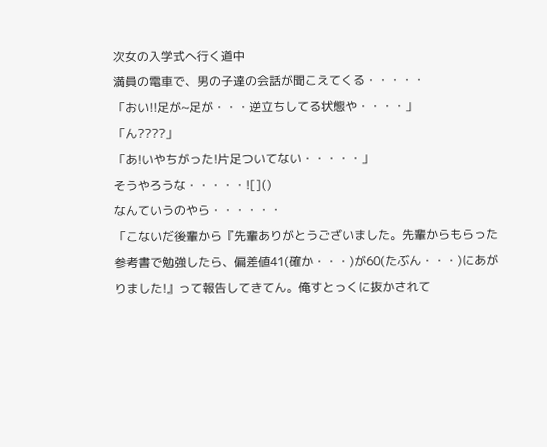次女の入学式へ行く道中
満員の電車で、男の子達の会話が聞こえてくる・・・・・
「おい!!足が~足が・・・逆立ちしてる状態や・・・・」
「ん????」
「あ!いやちがった!片足ついてない・・・・・」
そうやろうな・・・・・![]()
なんていうのやら・・・・・・
「こないだ後輩から『先輩ありがとうございました。先輩からもらった参考書で勉強したら、偏差値41(確か・・・)が60(たぶん・・・)にあがりました!』って報告してきてん。俺すとっくに抜かされて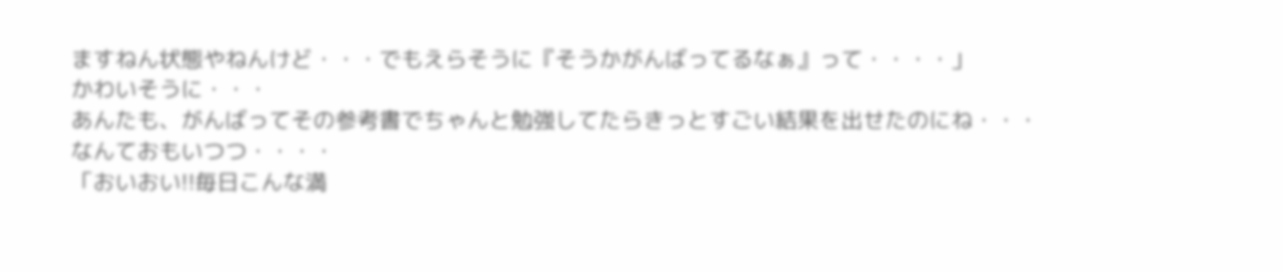ますねん状態やねんけど・・・でもえらそうに『そうかがんばってるなぁ』って・・・・」
かわいそうに・・・
あんたも、がんばってその参考書でちゃんと勉強してたらきっとすごい結果を出せたのにね・・・
なんておもいつつ・・・・
「おいおい!!毎日こんな満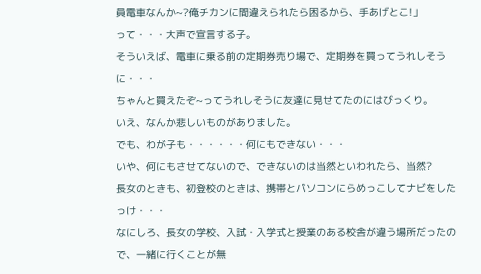員電車なんか~?俺チカンに間違えられたら困るから、手あげとこ!」
って・・・大声で宣言する子。
そういえば、電車に乗る前の定期券売り場で、定期券を買ってうれしそうに・・・
ちゃんと買えたぞ~ってうれしそうに友達に見せてたのにはびっくり。
いえ、なんか悲しいものがありました。
でも、わが子も・・・・・・何にもできない・・・
いや、何にもさせてないので、できないのは当然といわれたら、当然?
長女のときも、初登校のときは、携帯とパソコンにらめっこしてナビをしたっけ・・・
なにしろ、長女の学校、入試・入学式と授業のある校舎が違う場所だったので、一緒に行くことが無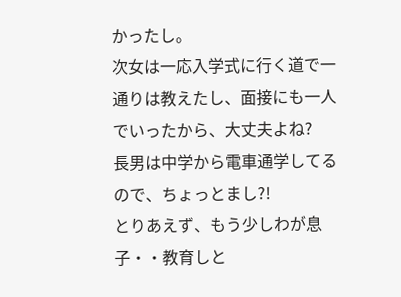かったし。
次女は一応入学式に行く道で一通りは教えたし、面接にも一人でいったから、大丈夫よね?
長男は中学から電車通学してるので、ちょっとまし?!
とりあえず、もう少しわが息子・・教育しと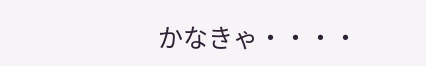かなきゃ・・・・